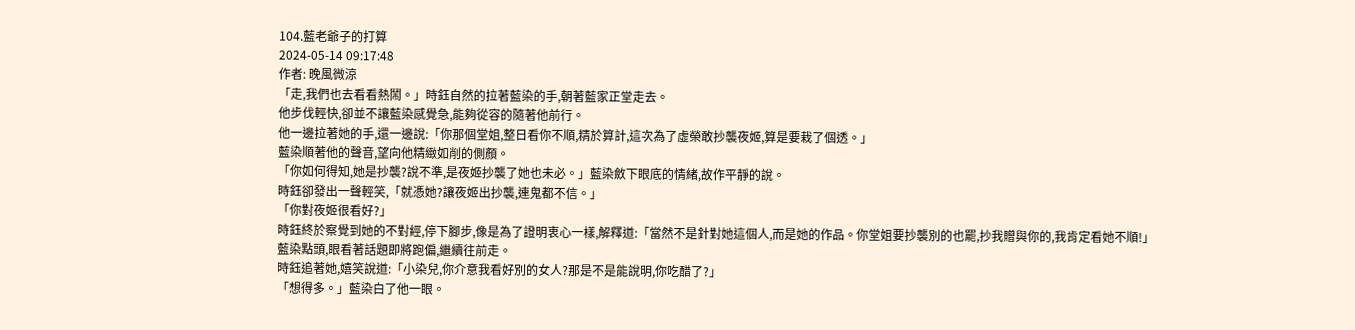104.藍老爺子的打算
2024-05-14 09:17:48
作者: 晚風微涼
「走,我們也去看看熱鬧。」時鈺自然的拉著藍染的手,朝著藍家正堂走去。
他步伐輕快,卻並不讓藍染感覺急,能夠從容的隨著他前行。
他一邊拉著她的手,還一邊說:「你那個堂姐,整日看你不順,精於算計,這次為了虛榮敢抄襲夜姬,算是要栽了個透。」
藍染順著他的聲音,望向他精緻如削的側顏。
「你如何得知,她是抄襲?說不準,是夜姬抄襲了她也未必。」藍染斂下眼底的情緒,故作平靜的說。
時鈺卻發出一聲輕笑,「就憑她?讓夜姬出抄襲,連鬼都不信。」
「你對夜姬很看好?」
時鈺終於察覺到她的不對經,停下腳步,像是為了證明衷心一樣,解釋道:「當然不是針對她這個人,而是她的作品。你堂姐要抄襲別的也罷,抄我贈與你的,我肯定看她不順!」
藍染點頭,眼看著話題即將跑偏,繼續往前走。
時鈺追著她,嬉笑說道:「小染兒,你介意我看好別的女人?那是不是能說明,你吃醋了?」
「想得多。」藍染白了他一眼。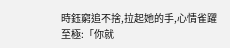時鈺窮追不捨,拉起她的手,心情雀躍至極:「你就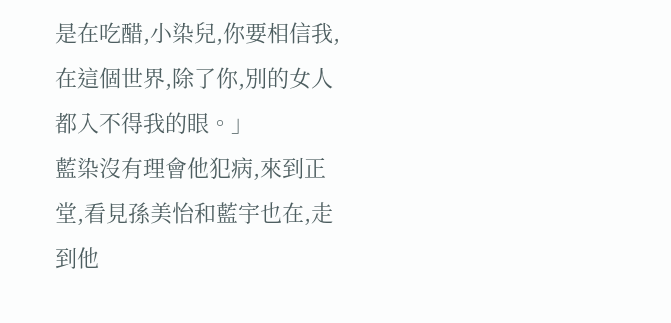是在吃醋,小染兒,你要相信我,在這個世界,除了你,別的女人都入不得我的眼。」
藍染沒有理會他犯病,來到正堂,看見孫美怡和藍宇也在,走到他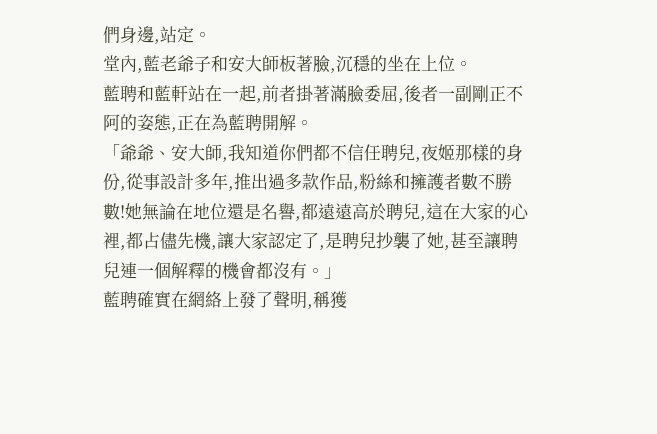們身邊,站定。
堂內,藍老爺子和安大師板著臉,沉穩的坐在上位。
藍聘和藍軒站在一起,前者掛著滿臉委屈,後者一副剛正不阿的姿態,正在為藍聘開解。
「爺爺、安大師,我知道你們都不信任聘兒,夜姬那樣的身份,從事設計多年,推出過多款作品,粉絲和擁護者數不勝數!她無論在地位還是名譽,都遠遠高於聘兒,這在大家的心裡,都占儘先機,讓大家認定了,是聘兒抄襲了她,甚至讓聘兒連一個解釋的機會都沒有。」
藍聘確實在網絡上發了聲明,稱獲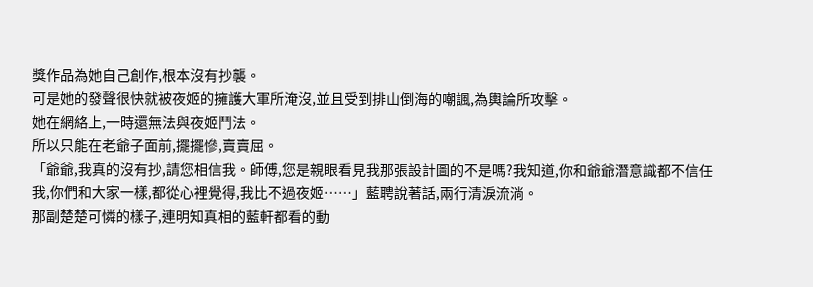獎作品為她自己創作,根本沒有抄襲。
可是她的發聲很快就被夜姬的擁護大軍所淹沒,並且受到排山倒海的嘲諷,為輿論所攻擊。
她在網絡上,一時還無法與夜姬鬥法。
所以只能在老爺子面前,擺擺慘,賣賣屈。
「爺爺,我真的沒有抄,請您相信我。師傅,您是親眼看見我那張設計圖的不是嗎?我知道,你和爺爺潛意識都不信任我,你們和大家一樣,都從心裡覺得,我比不過夜姬……」藍聘說著話,兩行清淚流淌。
那副楚楚可憐的樣子,連明知真相的藍軒都看的動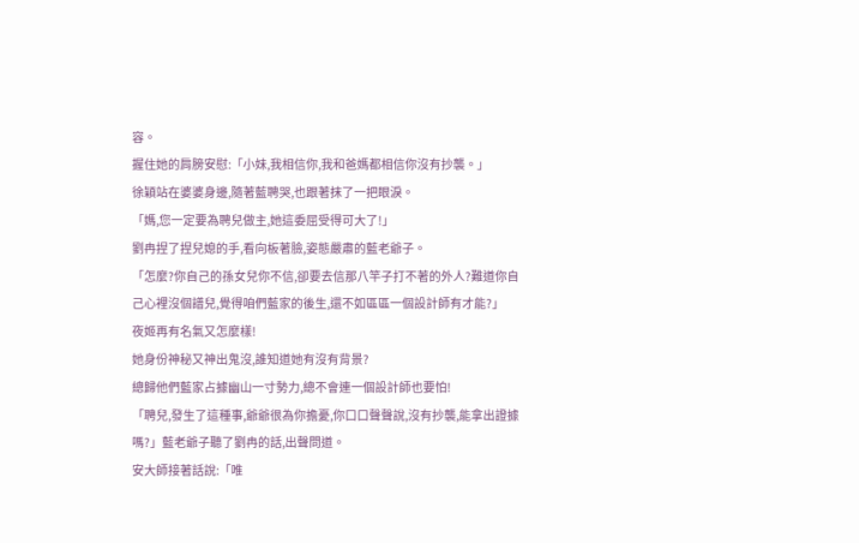容。
握住她的肩膀安慰:「小妹,我相信你,我和爸媽都相信你沒有抄襲。」
徐穎站在婆婆身邊,隨著藍聘哭,也跟著抹了一把眼淚。
「媽,您一定要為聘兒做主,她這委屈受得可大了!」
劉冉捏了捏兒媳的手,看向板著臉,姿態嚴肅的藍老爺子。
「怎麼?你自己的孫女兒你不信,卻要去信那八竿子打不著的外人?難道你自己心裡沒個譜兒,覺得咱們藍家的後生,還不如區區一個設計師有才能?」
夜姬再有名氣又怎麼樣!
她身份神秘又神出鬼沒,誰知道她有沒有背景?
總歸他們藍家占據幽山一寸勢力,總不會連一個設計師也要怕!
「聘兒,發生了這種事,爺爺很為你擔憂,你口口聲聲說,沒有抄襲,能拿出證據嗎?」藍老爺子聽了劉冉的話,出聲問道。
安大師接著話說:「唯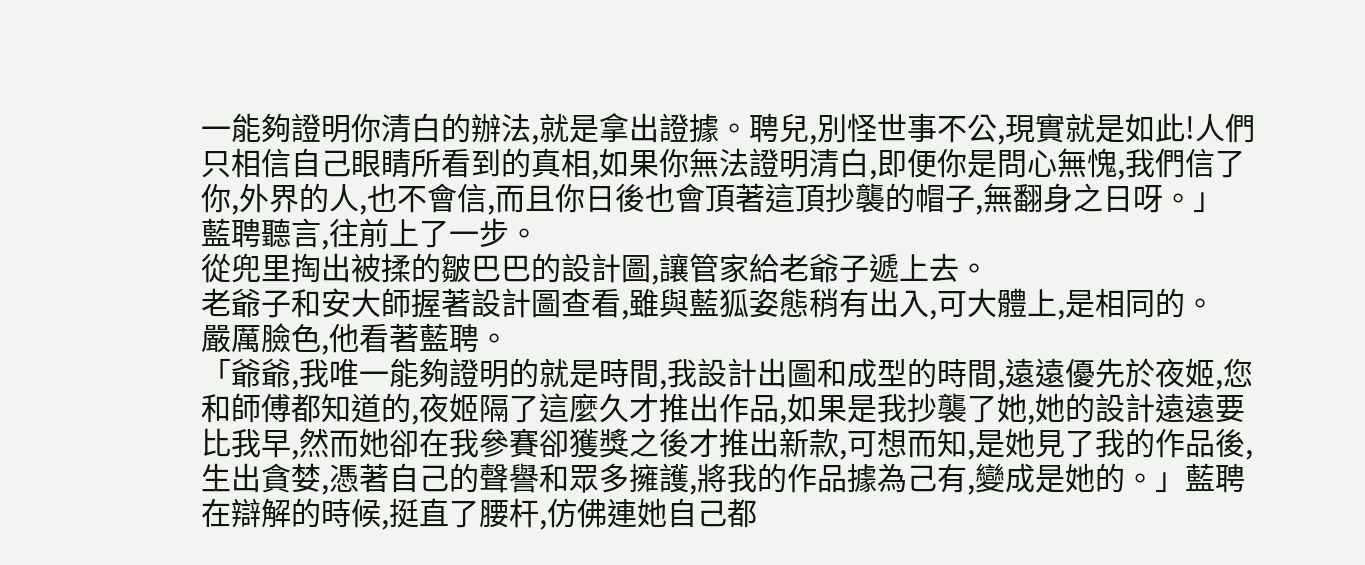一能夠證明你清白的辦法,就是拿出證據。聘兒,別怪世事不公,現實就是如此!人們只相信自己眼睛所看到的真相,如果你無法證明清白,即便你是問心無愧,我們信了你,外界的人,也不會信,而且你日後也會頂著這頂抄襲的帽子,無翻身之日呀。」
藍聘聽言,往前上了一步。
從兜里掏出被揉的皺巴巴的設計圖,讓管家給老爺子遞上去。
老爺子和安大師握著設計圖查看,雖與藍狐姿態稍有出入,可大體上,是相同的。
嚴厲臉色,他看著藍聘。
「爺爺,我唯一能夠證明的就是時間,我設計出圖和成型的時間,遠遠優先於夜姬,您和師傅都知道的,夜姬隔了這麼久才推出作品,如果是我抄襲了她,她的設計遠遠要比我早,然而她卻在我參賽卻獲獎之後才推出新款,可想而知,是她見了我的作品後,生出貪婪,憑著自己的聲譽和眾多擁護,將我的作品據為己有,變成是她的。」藍聘在辯解的時候,挺直了腰杆,仿佛連她自己都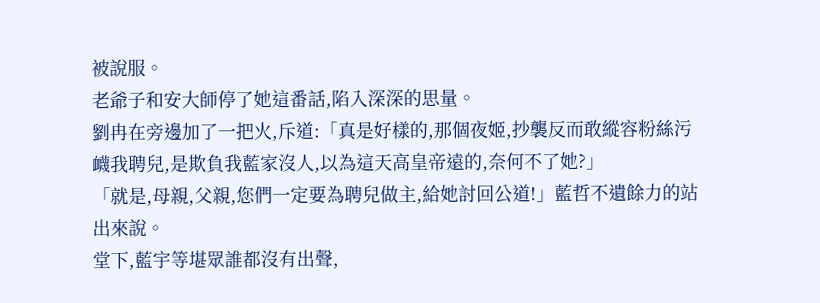被說服。
老爺子和安大師停了她這番話,陷入深深的思量。
劉冉在旁邊加了一把火,斥道:「真是好樣的,那個夜姬,抄襲反而敢縱容粉絲污衊我聘兒,是欺負我藍家沒人,以為這天高皇帝遠的,奈何不了她?」
「就是,母親,父親,您們一定要為聘兒做主,給她討回公道!」藍哲不遺餘力的站出來說。
堂下,藍宇等堪眾誰都沒有出聲,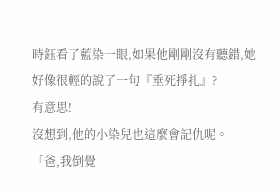時鈺看了藍染一眼,如果他剛剛沒有聽錯,她好像很輕的說了一句『垂死掙扎』?
有意思!
沒想到,他的小染兒也這麼會記仇呢。
「爸,我倒覺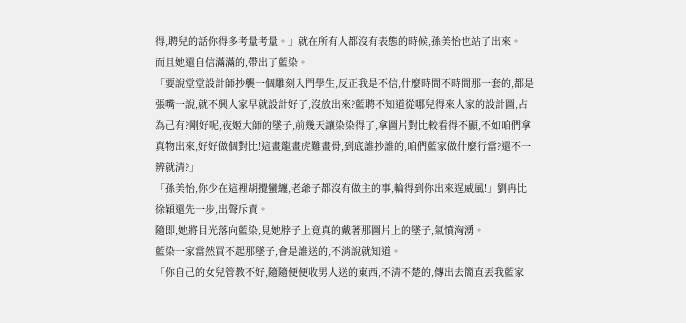得,聘兒的話你得多考量考量。」就在所有人都沒有表態的時候,孫美怡也站了出來。
而且她還自信滿滿的,帶出了藍染。
「要說堂堂設計師抄襲一個雕刻入門學生,反正我是不信,什麼時間不時間那一套的,都是張嘴一說,就不興人家早就設計好了,沒放出來?藍聘不知道從哪兒得來人家的設計圖,占為己有?剛好呢,夜姬大師的墜子,前幾天讓染染得了,拿圖片對比較看得不顯,不如咱們拿真物出來,好好做個對比!這畫龍畫虎難畫骨,到底誰抄誰的,咱們藍家做什麼行當?還不一辨就清?」
「孫美怡,你少在這裡胡攪蠻纏,老爺子都沒有做主的事,輪得到你出來逞威風!」劉冉比徐穎還先一步,出聲斥責。
隨即,她將目光落向藍染,見她脖子上竟真的戴著那圖片上的墜子,氣憤洶湧。
藍染一家當然買不起那墜子,會是誰送的,不消說就知道。
「你自己的女兒管教不好,隨隨便便收男人送的東西,不清不楚的,傳出去簡直丟我藍家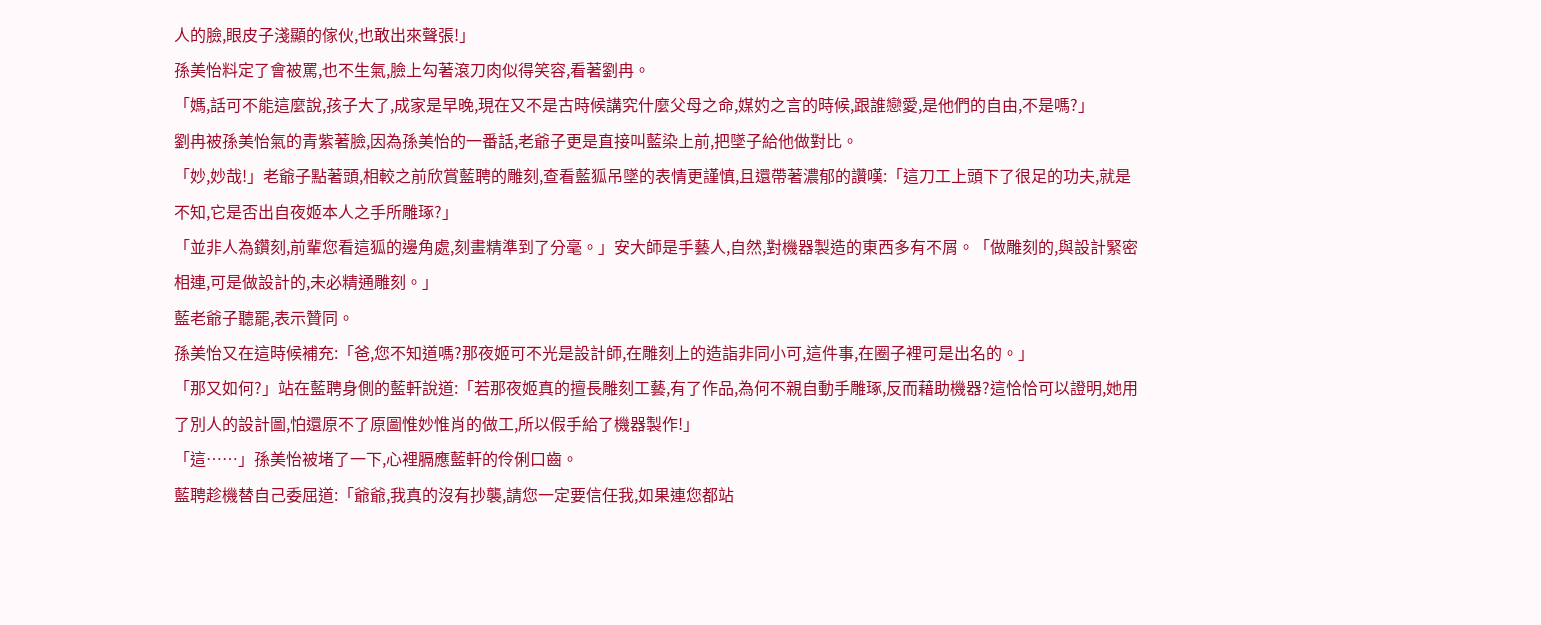人的臉,眼皮子淺顯的傢伙,也敢出來聲張!」
孫美怡料定了會被罵,也不生氣,臉上勾著滾刀肉似得笑容,看著劉冉。
「媽,話可不能這麼說,孩子大了,成家是早晚,現在又不是古時候講究什麼父母之命,媒妁之言的時候,跟誰戀愛,是他們的自由,不是嗎?」
劉冉被孫美怡氣的青紫著臉,因為孫美怡的一番話,老爺子更是直接叫藍染上前,把墜子給他做對比。
「妙,妙哉!」老爺子點著頭,相較之前欣賞藍聘的雕刻,查看藍狐吊墜的表情更謹慎,且還帶著濃郁的讚嘆:「這刀工上頭下了很足的功夫,就是不知,它是否出自夜姬本人之手所雕琢?」
「並非人為鑽刻,前輩您看這狐的邊角處,刻畫精準到了分毫。」安大師是手藝人,自然,對機器製造的東西多有不屑。「做雕刻的,與設計緊密相連,可是做設計的,未必精通雕刻。」
藍老爺子聽罷,表示贊同。
孫美怡又在這時候補充:「爸,您不知道嗎?那夜姬可不光是設計師,在雕刻上的造詣非同小可,這件事,在圈子裡可是出名的。」
「那又如何?」站在藍聘身側的藍軒說道:「若那夜姬真的擅長雕刻工藝,有了作品,為何不親自動手雕琢,反而藉助機器?這恰恰可以證明,她用了別人的設計圖,怕還原不了原圖惟妙惟肖的做工,所以假手給了機器製作!」
「這……」孫美怡被堵了一下,心裡膈應藍軒的伶俐口齒。
藍聘趁機替自己委屈道:「爺爺,我真的沒有抄襲,請您一定要信任我,如果連您都站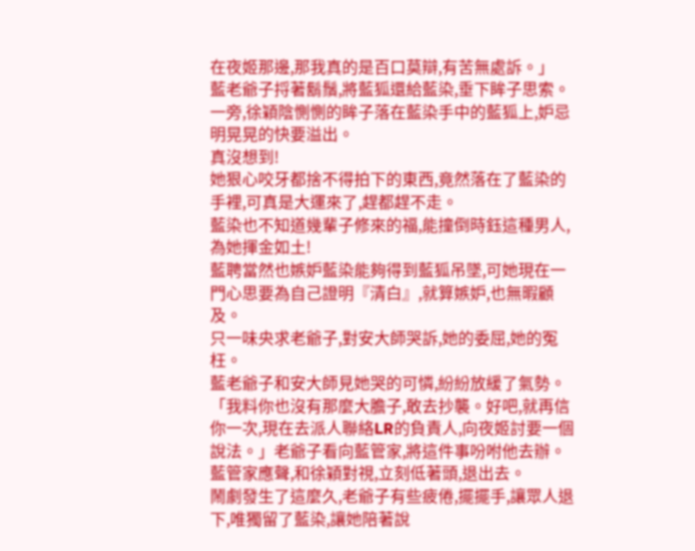在夜姬那邊,那我真的是百口莫辯,有苦無處訴。」
藍老爺子捋著鬍鬚,將藍狐還給藍染,垂下眸子思索。
一旁,徐穎陰惻惻的眸子落在藍染手中的藍狐上,妒忌明晃晃的快要溢出。
真沒想到!
她狠心咬牙都捨不得拍下的東西,竟然落在了藍染的手裡,可真是大運來了,趕都趕不走。
藍染也不知道幾輩子修來的福,能撞倒時鈺這種男人,為她揮金如土!
藍聘當然也嫉妒藍染能夠得到藍狐吊墜,可她現在一門心思要為自己證明『清白』,就算嫉妒,也無暇顧及。
只一味央求老爺子,對安大師哭訴,她的委屈,她的冤枉。
藍老爺子和安大師見她哭的可憐,紛紛放緩了氣勢。
「我料你也沒有那麼大膽子,敢去抄襲。好吧,就再信你一次,現在去派人聯絡LR的負責人,向夜姬討要一個說法。」老爺子看向藍管家,將這件事吩咐他去辦。
藍管家應聲,和徐穎對視,立刻低著頭,退出去。
鬧劇發生了這麼久,老爺子有些疲倦,擺擺手,讓眾人退下,唯獨留了藍染,讓她陪著說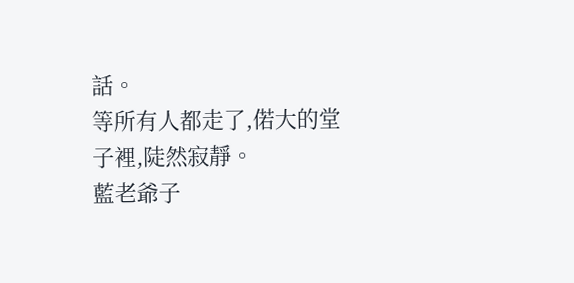話。
等所有人都走了,偌大的堂子裡,陡然寂靜。
藍老爺子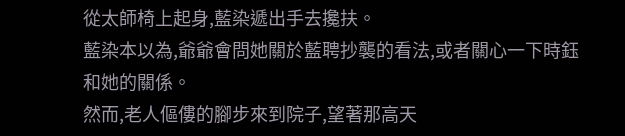從太師椅上起身,藍染遞出手去攙扶。
藍染本以為,爺爺會問她關於藍聘抄襲的看法,或者關心一下時鈺和她的關係。
然而,老人傴僂的腳步來到院子,望著那高天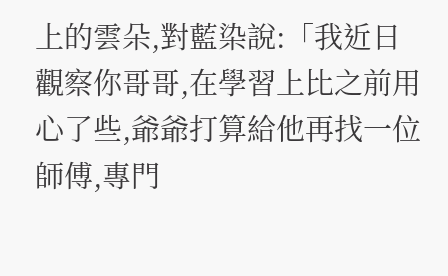上的雲朵,對藍染說:「我近日觀察你哥哥,在學習上比之前用心了些,爺爺打算給他再找一位師傅,專門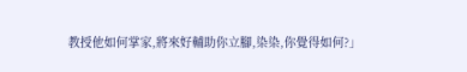教授他如何掌家,將來好輔助你立腳,染染,你覺得如何?」